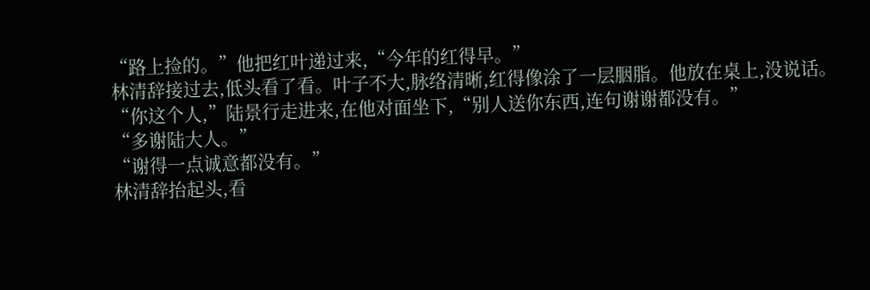“路上捡的。”他把红叶递过来,“今年的红得早。”
林清辞接过去,低头看了看。叶子不大,脉络清晰,红得像涂了一层胭脂。他放在桌上,没说话。
“你这个人,”陆景行走进来,在他对面坐下,“别人送你东西,连句谢谢都没有。”
“多谢陆大人。”
“谢得一点诚意都没有。”
林清辞抬起头,看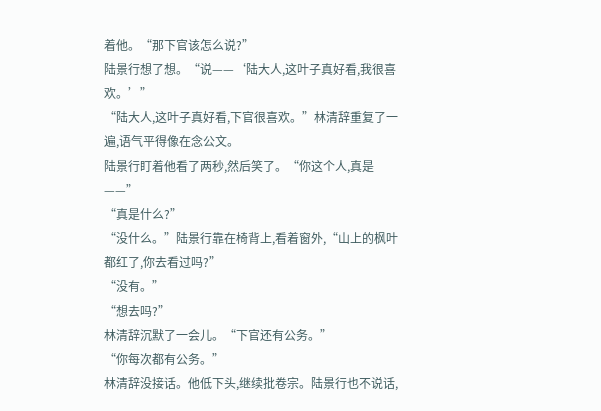着他。“那下官该怎么说?”
陆景行想了想。“说——‘陆大人,这叶子真好看,我很喜欢。’”
“陆大人,这叶子真好看,下官很喜欢。”林清辞重复了一遍,语气平得像在念公文。
陆景行盯着他看了两秒,然后笑了。“你这个人,真是——”
“真是什么?”
“没什么。”陆景行靠在椅背上,看着窗外,“山上的枫叶都红了,你去看过吗?”
“没有。”
“想去吗?”
林清辞沉默了一会儿。“下官还有公务。”
“你每次都有公务。”
林清辞没接话。他低下头,继续批卷宗。陆景行也不说话,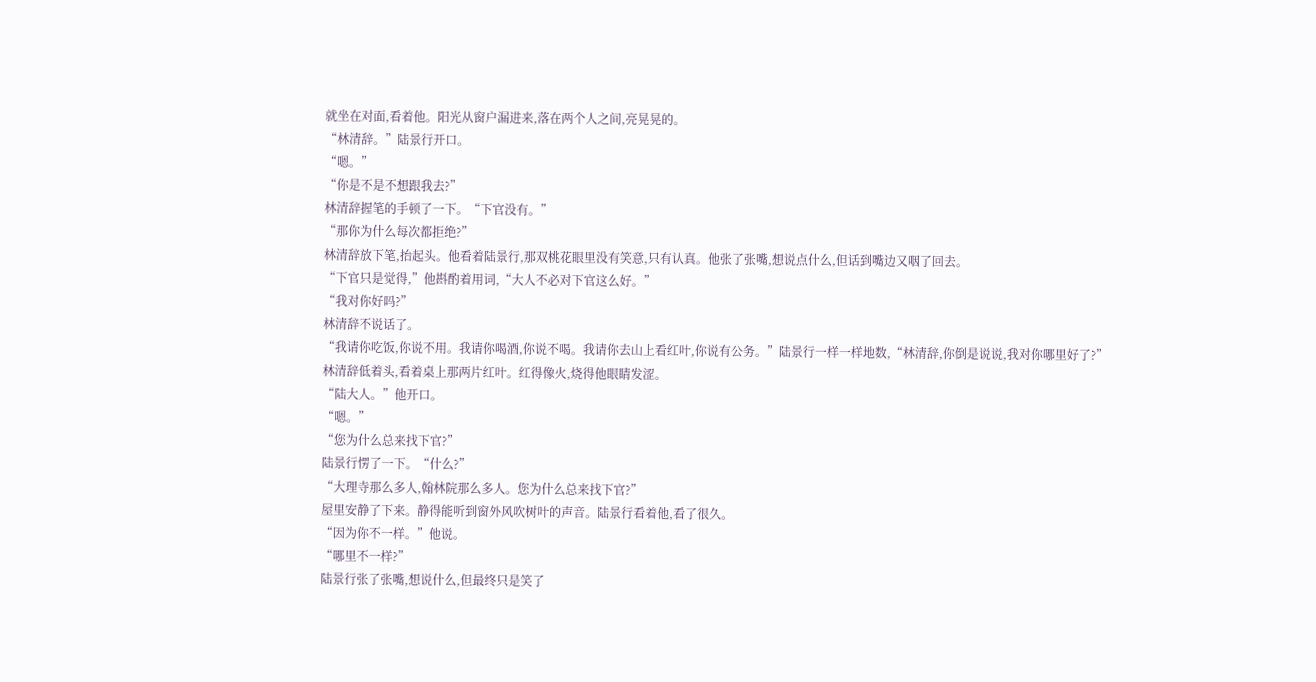就坐在对面,看着他。阳光从窗户漏进来,落在两个人之间,亮晃晃的。
“林清辞。”陆景行开口。
“嗯。”
“你是不是不想跟我去?”
林清辞握笔的手顿了一下。“下官没有。”
“那你为什么每次都拒绝?”
林清辞放下笔,抬起头。他看着陆景行,那双桃花眼里没有笑意,只有认真。他张了张嘴,想说点什么,但话到嘴边又咽了回去。
“下官只是觉得,”他斟酌着用词,“大人不必对下官这么好。”
“我对你好吗?”
林清辞不说话了。
“我请你吃饭,你说不用。我请你喝酒,你说不喝。我请你去山上看红叶,你说有公务。”陆景行一样一样地数,“林清辞,你倒是说说,我对你哪里好了?”
林清辞低着头,看着桌上那两片红叶。红得像火,烧得他眼睛发涩。
“陆大人。”他开口。
“嗯。”
“您为什么总来找下官?”
陆景行愣了一下。“什么?”
“大理寺那么多人,翰林院那么多人。您为什么总来找下官?”
屋里安静了下来。静得能听到窗外风吹树叶的声音。陆景行看着他,看了很久。
“因为你不一样。”他说。
“哪里不一样?”
陆景行张了张嘴,想说什么,但最终只是笑了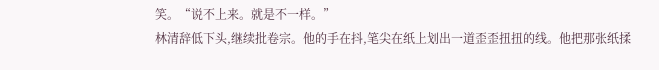笑。“说不上来。就是不一样。”
林清辞低下头,继续批卷宗。他的手在抖,笔尖在纸上划出一道歪歪扭扭的线。他把那张纸揉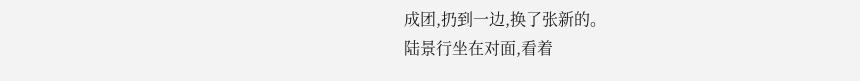成团,扔到一边,换了张新的。
陆景行坐在对面,看着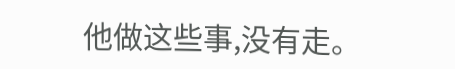他做这些事,没有走。